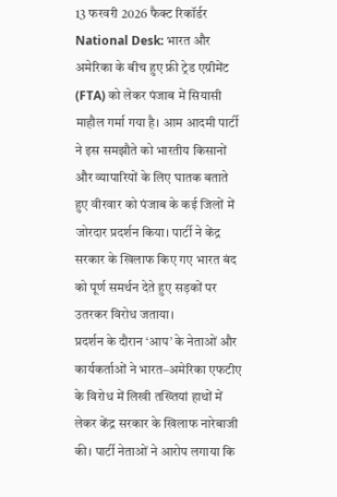13 फरवरी 2026 फैक्ट रिकॉर्डर
National Desk: भारत और अमेरिका के बीच हुए फ्री ट्रेड एग्रीमेंट (FTA) को लेकर पंजाब में सियासी माहौल गर्मा गया है। आम आदमी पार्टी ने इस समझौते को भारतीय किसानों और व्यापारियों के लिए घातक बताते हुए वीरवार को पंजाब के कई जिलों में जोरदार प्रदर्शन किया। पार्टी ने केंद्र सरकार के खिलाफ किए गए भारत बंद को पूर्ण समर्थन देते हुए सड़कों पर उतरकर विरोध जताया।
प्रदर्शन के दौरान ‘आप’ के नेताओं और कार्यकर्ताओं ने भारत–अमेरिका एफटीए के विरोध में लिखी तख्तियां हाथों में लेकर केंद्र सरकार के खिलाफ नारेबाजी की। पार्टी नेताओं ने आरोप लगाया कि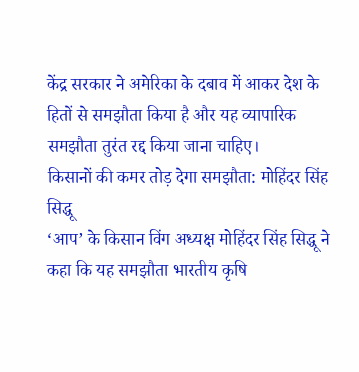केंद्र सरकार ने अमेरिका के दबाव में आकर देश के हितों से समझौता किया है और यह व्यापारिक समझौता तुरंत रद्द किया जाना चाहिए।
किसानों की कमर तोड़ देगा समझौता: मोहिंदर सिंह सिद्धू
‘आप’ के किसान विंग अध्यक्ष मोहिंदर सिंह सिद्धू ने कहा कि यह समझौता भारतीय कृषि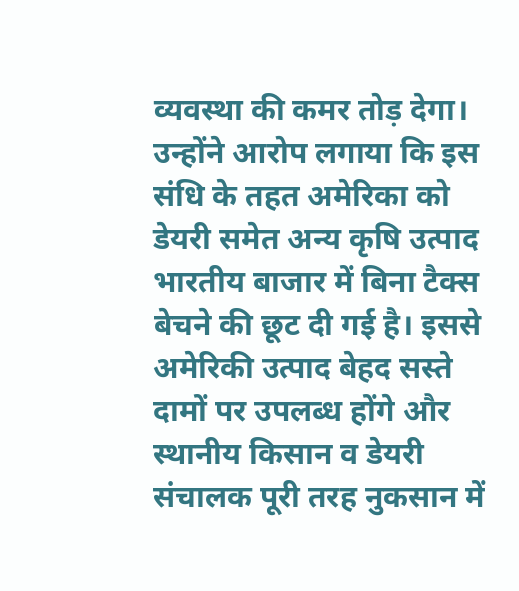व्यवस्था की कमर तोड़ देगा। उन्होंने आरोप लगाया कि इस संधि के तहत अमेरिका को डेयरी समेत अन्य कृषि उत्पाद भारतीय बाजार में बिना टैक्स बेचने की छूट दी गई है। इससे अमेरिकी उत्पाद बेहद सस्ते दामों पर उपलब्ध होंगे और स्थानीय किसान व डेयरी संचालक पूरी तरह नुकसान में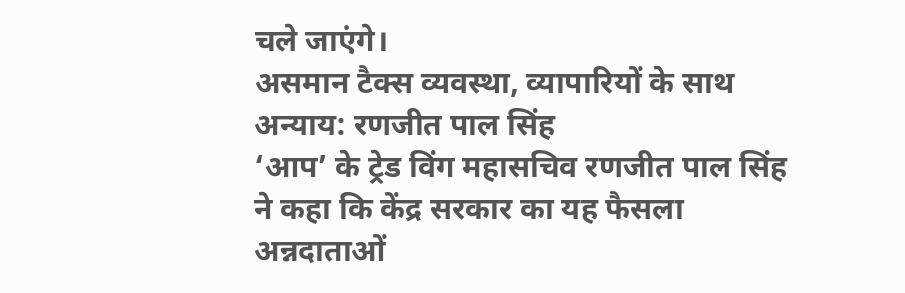चले जाएंगे।
असमान टैक्स व्यवस्था, व्यापारियों के साथ अन्याय: रणजीत पाल सिंह
‘आप’ के ट्रेड विंग महासचिव रणजीत पाल सिंह ने कहा कि केंद्र सरकार का यह फैसला अन्नदाताओं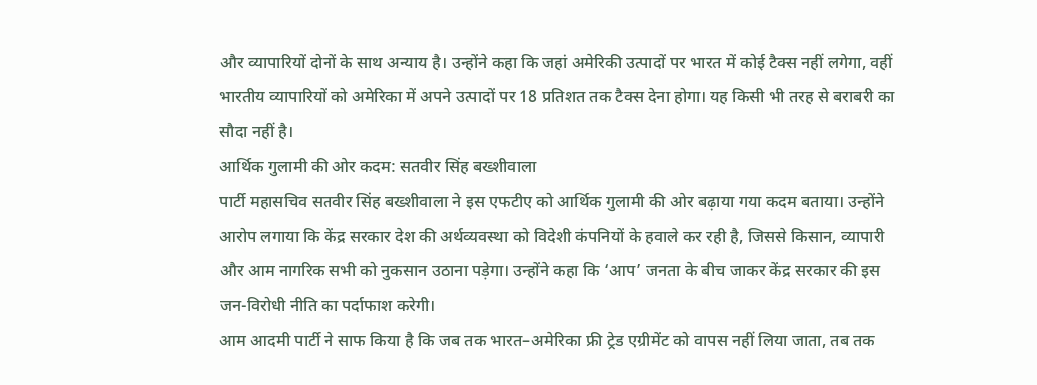और व्यापारियों दोनों के साथ अन्याय है। उन्होंने कहा कि जहां अमेरिकी उत्पादों पर भारत में कोई टैक्स नहीं लगेगा, वहीं भारतीय व्यापारियों को अमेरिका में अपने उत्पादों पर 18 प्रतिशत तक टैक्स देना होगा। यह किसी भी तरह से बराबरी का सौदा नहीं है।
आर्थिक गुलामी की ओर कदम: सतवीर सिंह बख्शीवाला
पार्टी महासचिव सतवीर सिंह बख्शीवाला ने इस एफटीए को आर्थिक गुलामी की ओर बढ़ाया गया कदम बताया। उन्होंने आरोप लगाया कि केंद्र सरकार देश की अर्थव्यवस्था को विदेशी कंपनियों के हवाले कर रही है, जिससे किसान, व्यापारी और आम नागरिक सभी को नुकसान उठाना पड़ेगा। उन्होंने कहा कि ‘आप’ जनता के बीच जाकर केंद्र सरकार की इस जन-विरोधी नीति का पर्दाफाश करेगी।
आम आदमी पार्टी ने साफ किया है कि जब तक भारत–अमेरिका फ्री ट्रेड एग्रीमेंट को वापस नहीं लिया जाता, तब तक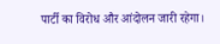पार्टी का विरोध और आंदोलन जारी रहेगा।